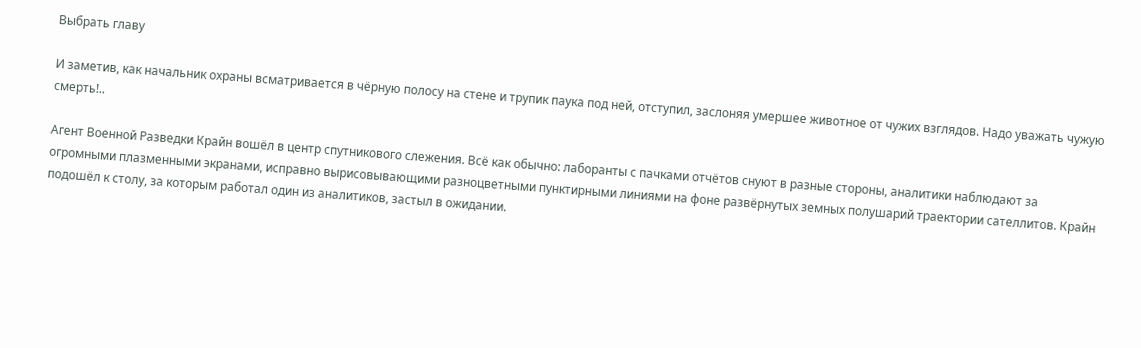Выбрать главу

И заметив, как начальник охраны всматривается в чёрную полосу на стене и трупик паука под ней, отступил, заслоняя умершее животное от чужих взглядов. Надо уважать чужую смерть!..

Агент Военной Разведки Крайн вошёл в центр спутникового слежения. Всё как обычно: лаборанты с пачками отчётов снуют в разные стороны, аналитики наблюдают за огромными плазменными экранами, исправно вырисовывающими разноцветными пунктирными линиями на фоне развёрнутых земных полушарий траектории сателлитов. Крайн подошёл к столу, за которым работал один из аналитиков, застыл в ожидании.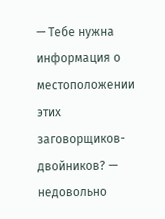— Тебе нужна информация о местоположении этих заговорщиков-двойников? — недовольно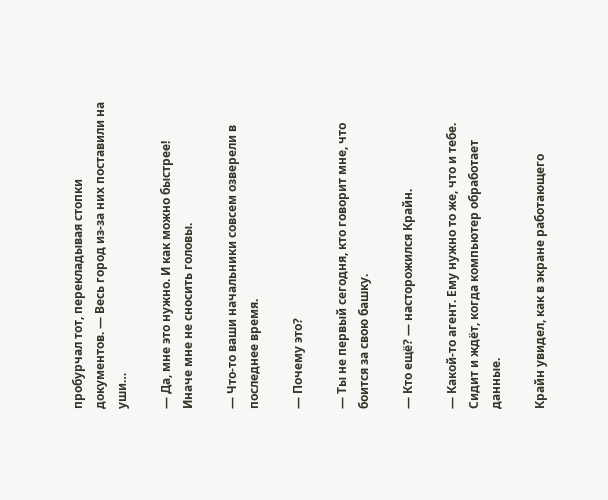пробурчал тот, перекладывая стопки документов. — Весь город из-за них поставили на уши…

— Да, мне это нужно. И как можно быстрее! Иначе мне не сносить головы.

— Что-то ваши начальники совсем озверели в последнее время.

— Почему это?

— Ты не первый сегодня, кто говорит мне, что боится за свою башку.

— Кто ещё? — насторожился Крайн.

— Какой-то агент. Ему нужно то же, что и тебе. Сидит и ждёт, когда компьютер обработает данные.

Крайн увидел, как в экране работающего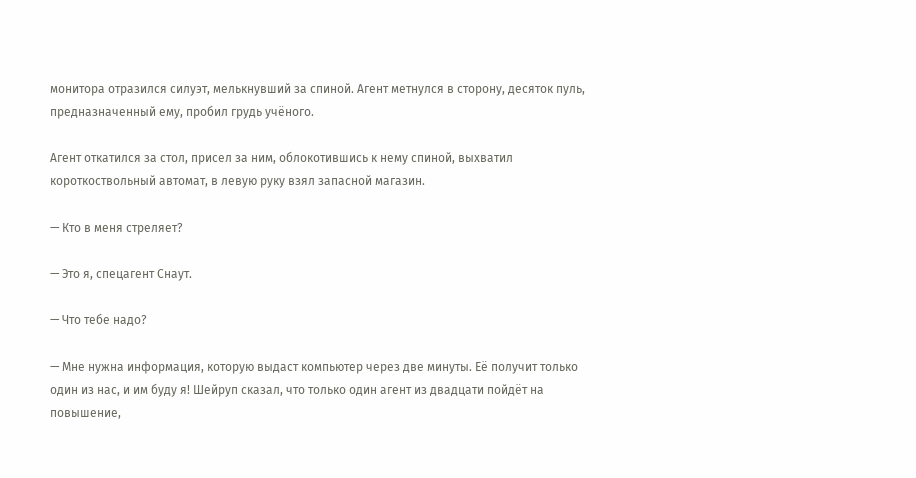монитора отразился силуэт, мелькнувший за спиной. Агент метнулся в сторону, десяток пуль, предназначенный ему, пробил грудь учёного.

Агент откатился за стол, присел за ним, облокотившись к нему спиной, выхватил короткоствольный автомат, в левую руку взял запасной магазин.

— Кто в меня стреляет?

— Это я, спецагент Снаут.

— Что тебе надо?

— Мне нужна информация, которую выдаст компьютер через две минуты. Её получит только один из нас, и им буду я! Шейруп сказал, что только один агент из двадцати пойдёт на повышение,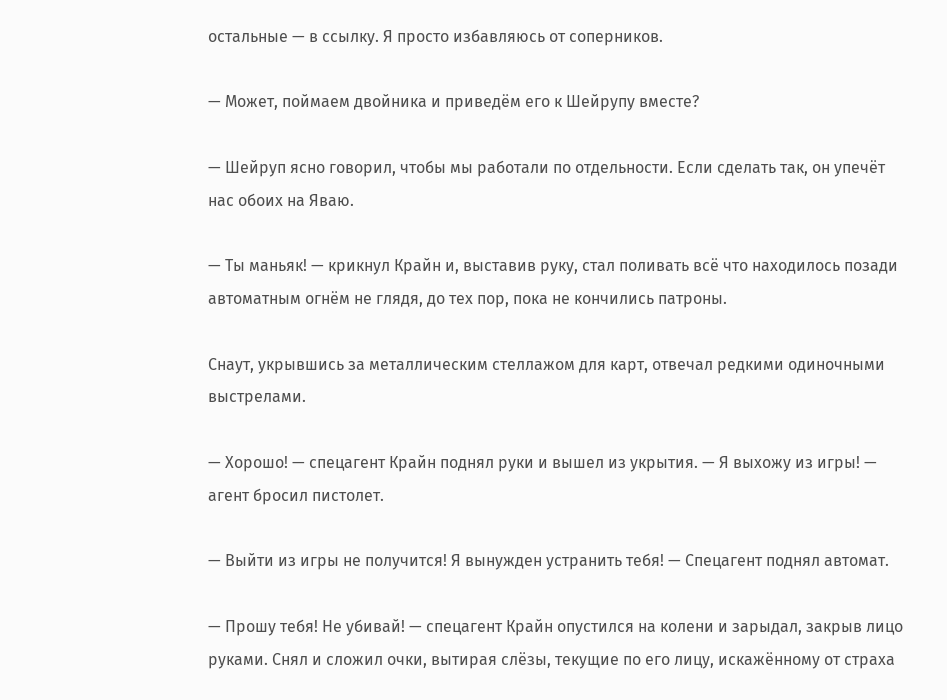остальные — в ссылку. Я просто избавляюсь от соперников.

— Может, поймаем двойника и приведём его к Шейрупу вместе?

— Шейруп ясно говорил, чтобы мы работали по отдельности. Если сделать так, он упечёт нас обоих на Яваю.

— Ты маньяк! — крикнул Крайн и, выставив руку, стал поливать всё что находилось позади автоматным огнём не глядя, до тех пор, пока не кончились патроны.

Снаут, укрывшись за металлическим стеллажом для карт, отвечал редкими одиночными выстрелами.

— Хорошо! — спецагент Крайн поднял руки и вышел из укрытия. — Я выхожу из игры! — агент бросил пистолет.

— Выйти из игры не получится! Я вынужден устранить тебя! — Спецагент поднял автомат.

— Прошу тебя! Не убивай! — спецагент Крайн опустился на колени и зарыдал, закрыв лицо руками. Снял и сложил очки, вытирая слёзы, текущие по его лицу, искажённому от страха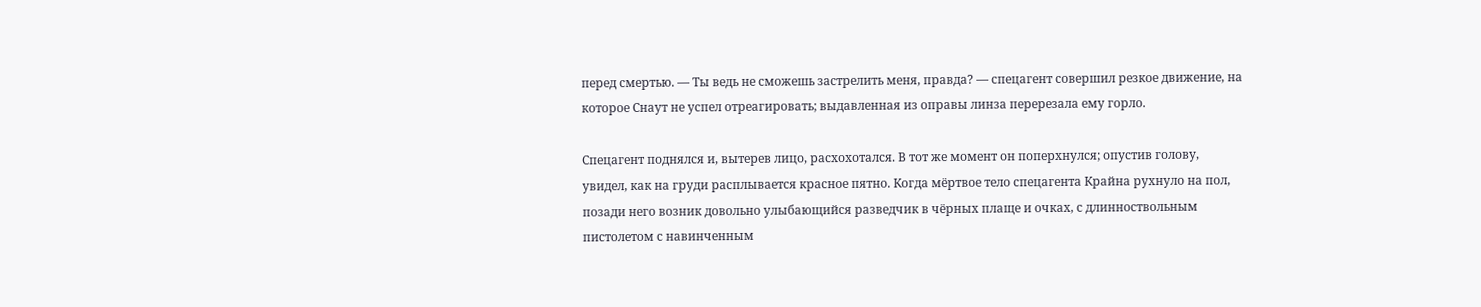перед смертью. — Ты ведь не сможешь застрелить меня, правда? — спецагент совершил резкое движение, на которое Снаут не успел отреагировать; выдавленная из оправы линза перерезала ему горло.

Спецагент поднялся и, вытерев лицо, расхохотался. В тот же момент он поперхнулся; опустив голову, увидел, как на груди расплывается красное пятно. Когда мёртвое тело спецагента Крайна рухнуло на пол, позади него возник довольно улыбающийся разведчик в чёрных плаще и очках, с длинноствольным пистолетом с навинченным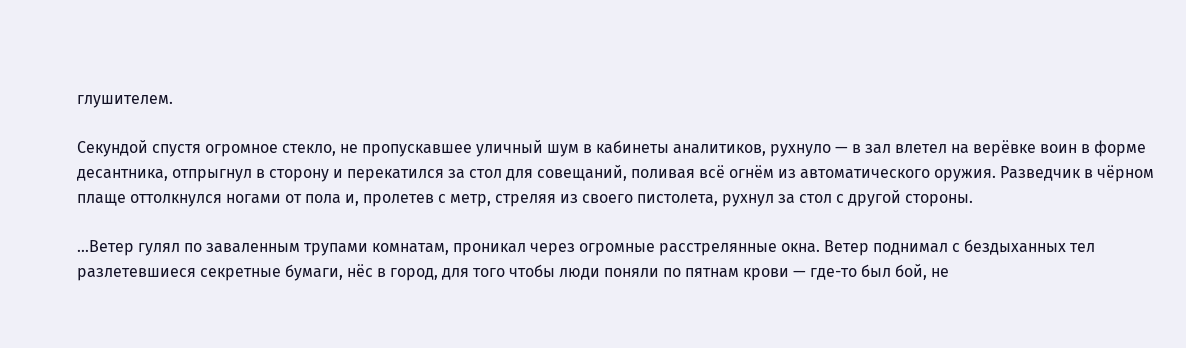глушителем.

Секундой спустя огромное стекло, не пропускавшее уличный шум в кабинеты аналитиков, рухнуло — в зал влетел на верёвке воин в форме десантника, отпрыгнул в сторону и перекатился за стол для совещаний, поливая всё огнём из автоматического оружия. Разведчик в чёрном плаще оттолкнулся ногами от пола и, пролетев с метр, стреляя из своего пистолета, рухнул за стол с другой стороны.

…Ветер гулял по заваленным трупами комнатам, проникал через огромные расстрелянные окна. Ветер поднимал с бездыханных тел разлетевшиеся секретные бумаги, нёс в город, для того чтобы люди поняли по пятнам крови — где-то был бой, не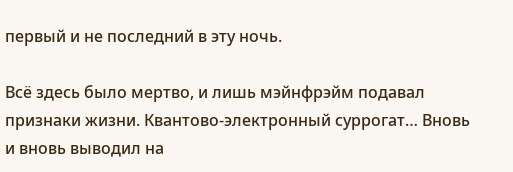первый и не последний в эту ночь.

Всё здесь было мертво, и лишь мэйнфрэйм подавал признаки жизни. Квантово-электронный суррогат… Вновь и вновь выводил на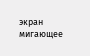экран мигающее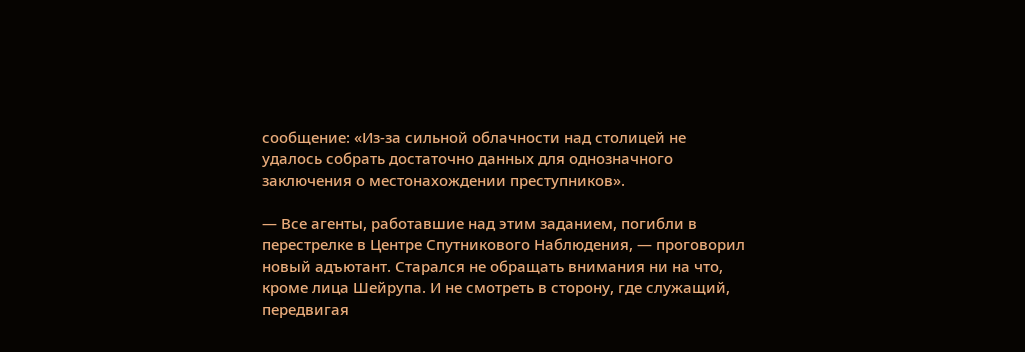сообщение: «Из-за сильной облачности над столицей не удалось собрать достаточно данных для однозначного заключения о местонахождении преступников».

— Все агенты, работавшие над этим заданием, погибли в перестрелке в Центре Спутникового Наблюдения, — проговорил новый адъютант. Старался не обращать внимания ни на что, кроме лица Шейрупа. И не смотреть в сторону, где служащий, передвигая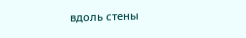вдоль стены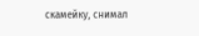скамейку, снимал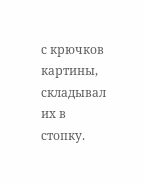с крючков картины, складывал их в стопку.